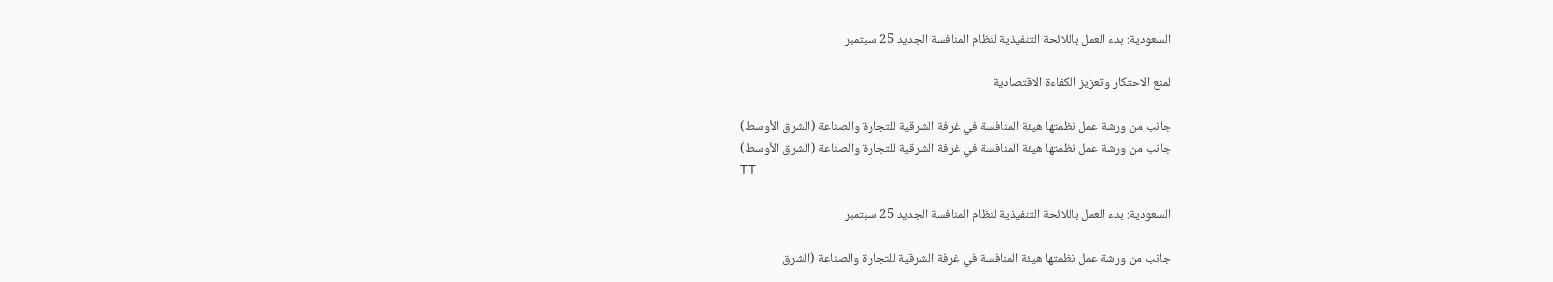السعودية: بدء العمل باللائحة التنفيذية لنظام المنافسة الجديد 25 سبتمبر

لمنع الاحتكار وتعزيز الكفاءة الاقتصادية

جانب من ورشة عمل نظمتها هيئة المنافسة في غرفة الشرقية للتجارة والصناعة (الشرق الأوسط)
جانب من ورشة عمل نظمتها هيئة المنافسة في غرفة الشرقية للتجارة والصناعة (الشرق الأوسط)
TT

السعودية: بدء العمل باللائحة التنفيذية لنظام المنافسة الجديد 25 سبتمبر

جانب من ورشة عمل نظمتها هيئة المنافسة في غرفة الشرقية للتجارة والصناعة (الشرق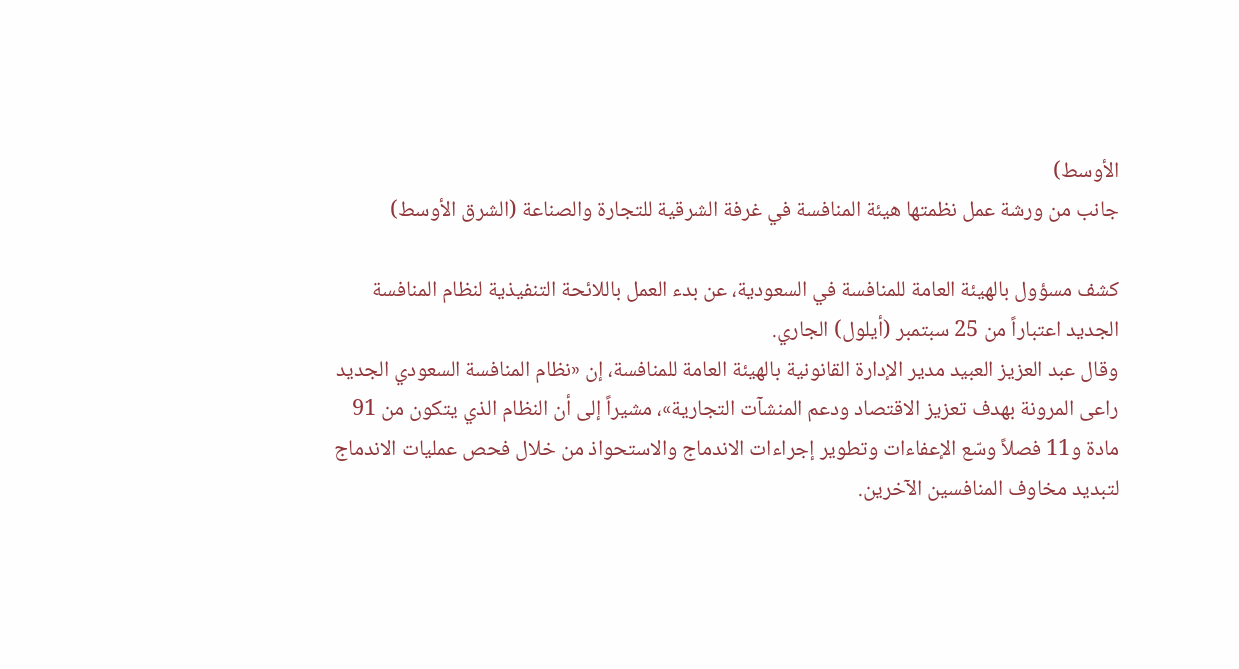الأوسط)
جانب من ورشة عمل نظمتها هيئة المنافسة في غرفة الشرقية للتجارة والصناعة (الشرق الأوسط)

كشف مسؤول بالهيئة العامة للمنافسة في السعودية، عن بدء العمل باللائحة التنفيذية لنظام المنافسة الجديد اعتباراً من 25 سبتمبر (أيلول) الجاري.
وقال عبد العزيز العبيد مدير الإدارة القانونية بالهيئة العامة للمنافسة، إن «نظام المنافسة السعودي الجديد راعى المرونة بهدف تعزيز الاقتصاد ودعم المنشآت التجارية»، مشيراً إلى أن النظام الذي يتكون من 91 مادة و11 فصلاً وسّع الإعفاءات وتطوير إجراءات الاندماج والاستحواذ من خلال فحص عمليات الاندماج لتبديد مخاوف المنافسين الآخرين.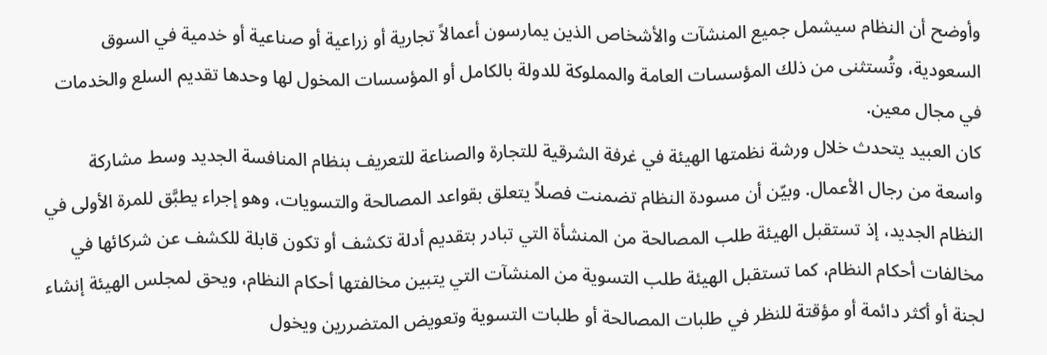وأوضح أن النظام سيشمل جميع المنشآت والأشخاص الذين يمارسون أعمالاً تجارية أو زراعية أو صناعية أو خدمية في السوق السعودية، وتُستثنى من ذلك المؤسسات العامة والمملوكة للدولة بالكامل أو المؤسسات المخول لها وحدها تقديم السلع والخدمات في مجال معين.
كان العبيد يتحدث خلال ورشة نظمتها الهيئة في غرفة الشرقية للتجارة والصناعة للتعريف بنظام المنافسة الجديد وسط مشاركة واسعة من رجال الأعمال. وبيّن أن مسودة النظام تضمنت فصلاً يتعلق بقواعد المصالحة والتسويات، وهو إجراء يطبَّق للمرة الأولى في النظام الجديد، إذ تستقبل الهيئة طلب المصالحة من المنشأة التي تبادر بتقديم أدلة تكشف أو تكون قابلة للكشف عن شركائها في مخالفات أحكام النظام، كما تستقبل الهيئة طلب التسوية من المنشآت التي يتبين مخالفتها أحكام النظام، ويحق لمجلس الهيئة إنشاء لجنة أو أكثر دائمة أو مؤقتة للنظر في طلبات المصالحة أو طلبات التسوية وتعويض المتضررين ويخول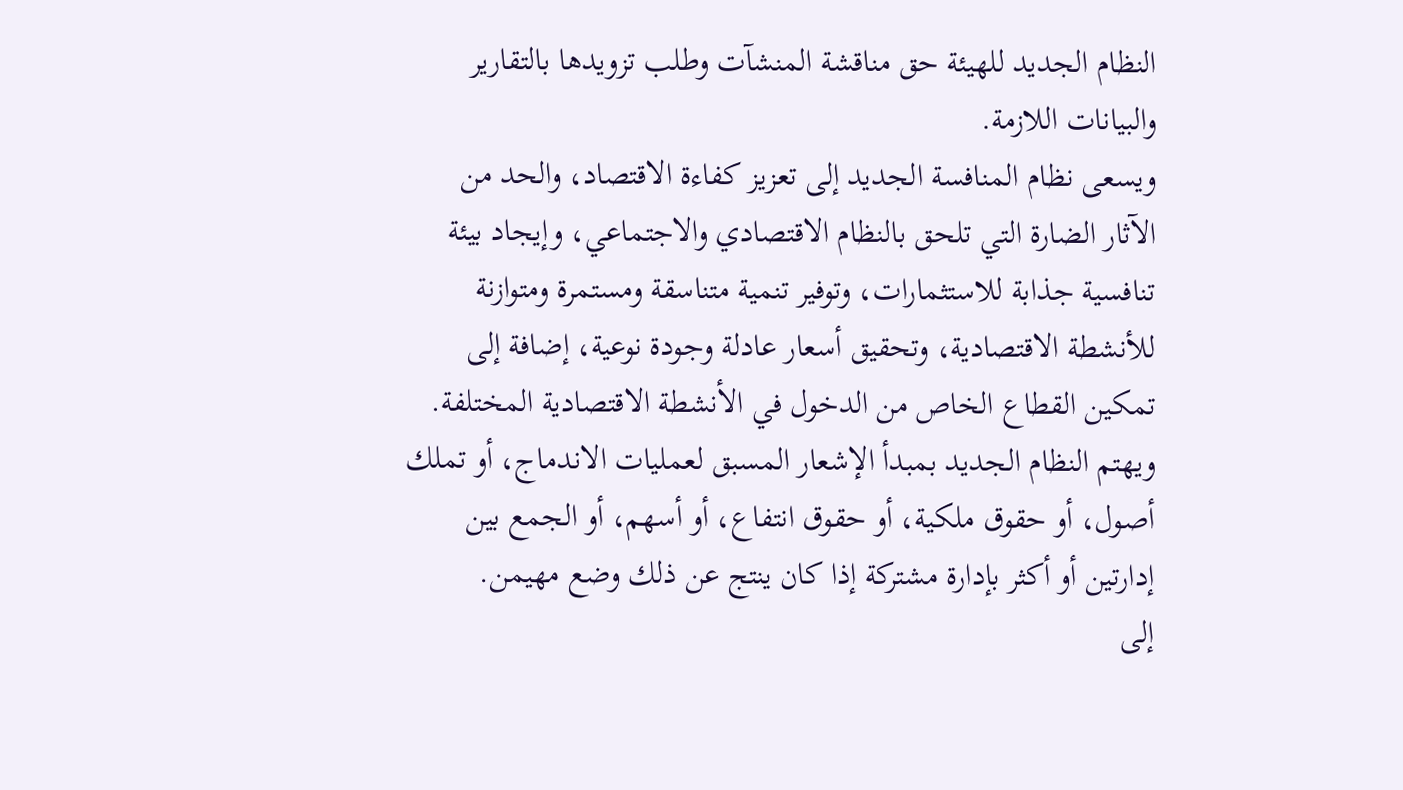النظام الجديد للهيئة حق مناقشة المنشآت وطلب تزويدها بالتقارير والبيانات اللازمة.
ويسعى نظام المنافسة الجديد إلى تعزيز كفاءة الاقتصاد، والحد من الآثار الضارة التي تلحق بالنظام الاقتصادي والاجتماعي، وإيجاد بيئة تنافسية جذابة للاستثمارات، وتوفير تنمية متناسقة ومستمرة ومتوازنة للأنشطة الاقتصادية، وتحقيق أسعار عادلة وجودة نوعية، إضافة إلى تمكين القطاع الخاص من الدخول في الأنشطة الاقتصادية المختلفة.
ويهتم النظام الجديد بمبدأ الإشعار المسبق لعمليات الاندماج، أو تملك أصول، أو حقوق ملكية، أو حقوق انتفاع، أو أسهم، أو الجمع بين إدارتين أو أكثر بإدارة مشتركة إذا كان ينتج عن ذلك وضع مهيمن.
إلى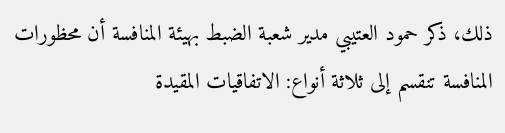ذلك، ذكر حمود العتيبي مدير شعبة الضبط بهيئة المنافسة أن محظورات المنافسة تنقسم إلى ثلاثة أنواع: الاتفاقيات المقيدة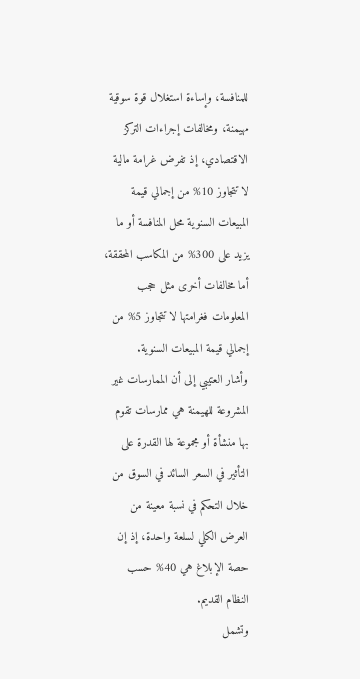للمنافسة، وإساءة استغلال قوة سوقية مهيمنة، ومخالفات إجراءات التركز الاقتصادي، إذ تفرض غرامة مالية لا تتجاوز 10% من إجمالي قيمة المبيعات السنوية محل المنافسة أو ما يزيد على 300% من المكاسب المحققة، أما مخالفات أخرى مثل حجب المعلومات فغرامتها لا تتجاوز 5% من إجمالي قيمة المبيعات السنوية.
وأشار العتيبي إلى أن الممارسات غير المشروعة للهيمنة هي ممارسات تقوم بها منشأة أو مجموعة لها القدرة على التأثير في السعر السائد في السوق من خلال التحكم في نسبة معينة من العرض الكلي لسلعة واحدة، إذ إن حصة الإبلاغ هي 40% حسب النظام القديم.
وتشمل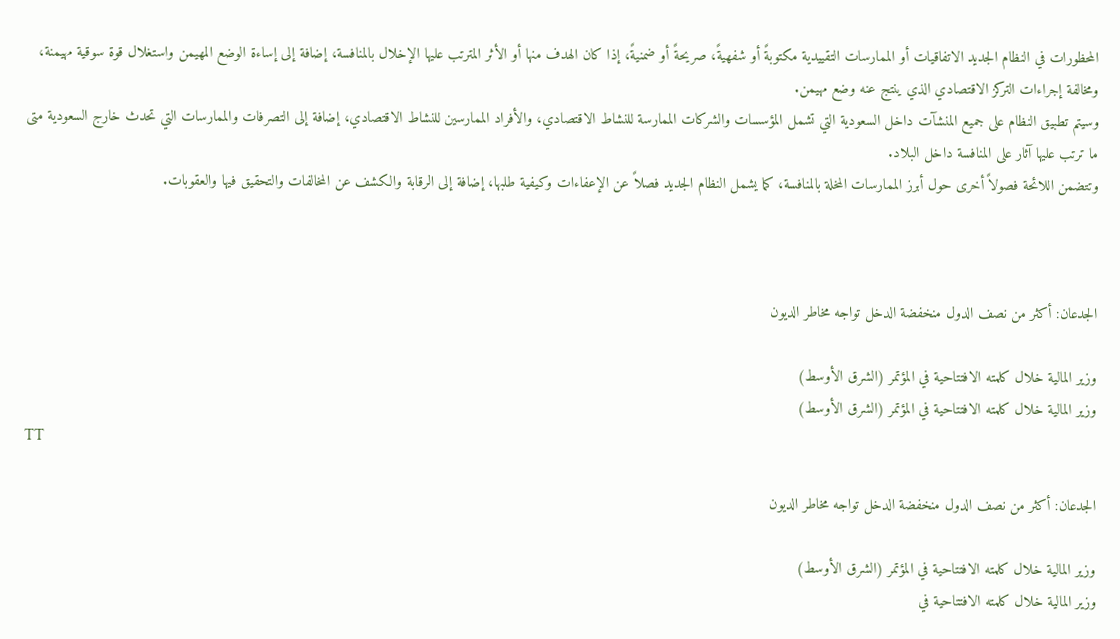المحظورات في النظام الجديد الاتفاقيات أو الممارسات التقييدية مكتوبةً أو شفهيةً، صريحةً أو ضمنيةً، إذا كان الهدف منها أو الأثر المترتب عليها الإخلال بالمنافسة، إضافة إلى إساءة الوضع المهيمن واستغلال قوة سوقية مهيمنة، ومخالفة إجراءات التركز الاقتصادي الذي ينتج عنه وضع مهيمن.
وسيتم تطبيق النظام على جميع المنشآت داخل السعودية التي تشمل المؤسسات والشركات الممارسة للنشاط الاقتصادي، والأفراد الممارسين للنشاط الاقتصادي، إضافة إلى التصرفات والممارسات التي تحدث خارج السعودية متى ما ترتب عليها آثار على المنافسة داخل البلاد.
وتتضمن اللائحة فصولاً أخرى حول أبرز الممارسات المخلة بالمنافسة، كما يشمل النظام الجديد فصلاً عن الإعفاءات وكيفية طلبها، إضافة إلى الرقابة والكشف عن المخالفات والتحقيق فيها والعقوبات.



الجدعان: أكثر من نصف الدول منخفضة الدخل تواجه مخاطر الديون

وزير المالية خلال كلمته الافتتاحية في المؤتمر (الشرق الأوسط)
وزير المالية خلال كلمته الافتتاحية في المؤتمر (الشرق الأوسط)
TT

الجدعان: أكثر من نصف الدول منخفضة الدخل تواجه مخاطر الديون

وزير المالية خلال كلمته الافتتاحية في المؤتمر (الشرق الأوسط)
وزير المالية خلال كلمته الافتتاحية في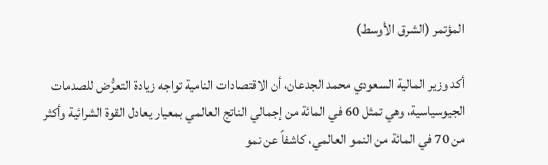المؤتمر (الشرق الأوسط)

أكد وزير المالية السعودي محمد الجدعان، أن الاقتصادات النامية تواجه زيادة التعرُّض للصدمات الجيوسياسية، وهي تمثل 60 في المائة من إجمالي الناتج العالمي بمعيار يعادل القوة الشرائية وأكثر من 70 في المائة من النمو العالمي، كاشفاً عن نمو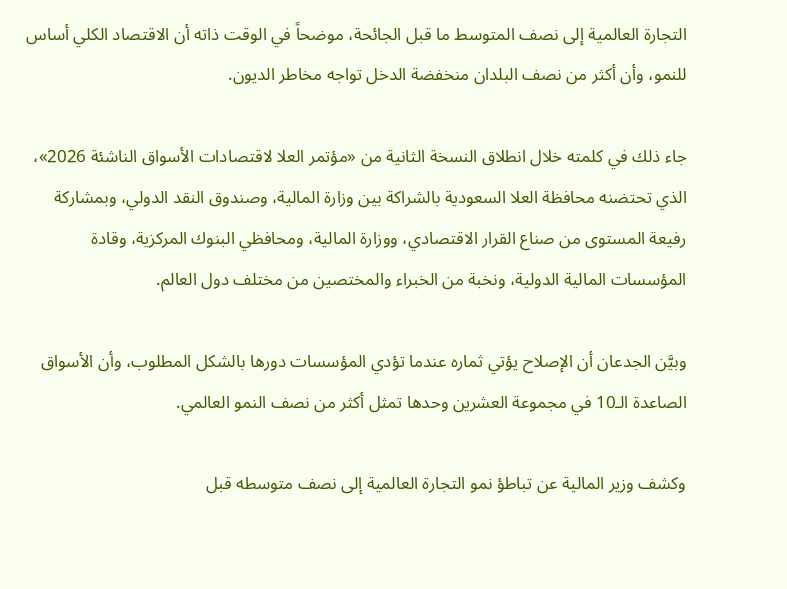التجارة العالمية إلى نصف المتوسط ما قبل الجائحة، موضحاً في الوقت ذاته أن الاقتصاد الكلي أساس للنمو، وأن أكثر من نصف البلدان منخفضة الدخل تواجه مخاطر الديون.

جاء ذلك في كلمته خلال انطلاق النسخة الثانية من «مؤتمر العلا لاقتصادات الأسواق الناشئة 2026»، الذي تحتضنه محافظة العلا السعودية بالشراكة بين وزارة المالية، وصندوق النقد الدولي، وبمشاركة رفيعة المستوى من صناع القرار الاقتصادي، ووزارة المالية، ومحافظي البنوك المركزية، وقادة المؤسسات المالية الدولية، ونخبة من الخبراء والمختصين من مختلف دول العالم.

وبيَّن الجدعان أن الإصلاح يؤتي ثماره عندما تؤدي المؤسسات دورها بالشكل المطلوب، وأن الأسواق الصاعدة الـ10 في مجموعة العشرين وحدها تمثل أكثر من نصف النمو العالمي.

وكشف وزير المالية عن تباطؤ نمو التجارة العالمية إلى نصف متوسطه قبل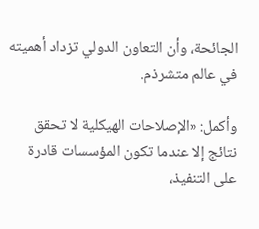الجائحة، وأن التعاون الدولي تزداد أهميته في عالم متشرذم.

وأكمل: «الإصلاحات الهيكلية لا تحقق نتائج إلا عندما تكون المؤسسات قادرة على التنفيذ،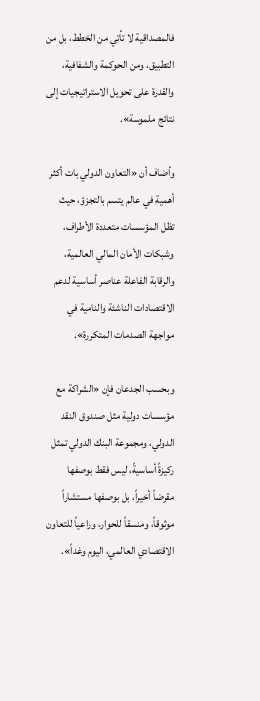فالمصداقية لا تأتي من الخطط، بل من التطبيق، ومن الحوكمة والشفافية، والقدرة على تحويل الاستراتيجيات إلى نتائج ملموسة».

وأضاف أن «التعاون الدولي بات أكثر أهمية في عالم يتسم بالتجزؤ، حيث تظل المؤسسات متعددة الأطراف، وشبكات الأمان المالي العالمية، والرقابة الفاعلة عناصر أساسية لدعم الاقتصادات الناشئة والنامية في مواجهة الصدمات المتكررة».

وبحسب الجدعان فإن «الشراكة مع مؤسسات دولية مثل صندوق النقد الدولي، ومجموعة البنك الدولي تمثل ركيزةً أساسيةً، ليس فقط بوصفها مقرضاً أخيراً، بل بوصفها مستشاراً موثوقاً، ومنسقاً للحوار، وراعياً للتعاون الاقتصادي العالمي، اليوم وغداً».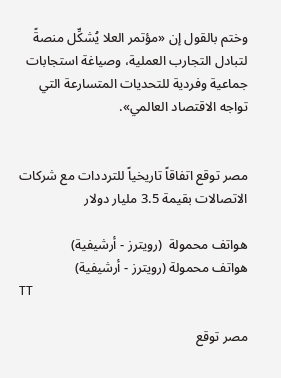وختم بالقول إن «مؤتمر العلا يُشكِّل منصةً لتبادل التجارب العملية، وصياغة استجابات جماعية وفردية للتحديات المتسارعة التي تواجه الاقتصاد العالمي».


مصر توقع اتفاقاً تاريخياً للترددات مع شركات الاتصالات بقيمة 3.5 مليار دولار

هواتف محمولة  (رويترز - أرشيفية)
هواتف محمولة (رويترز - أرشيفية)
TT

مصر توقع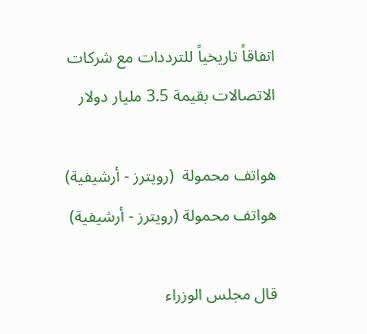اتفاقاً تاريخياً للترددات مع شركات الاتصالات بقيمة 3.5 مليار دولار

هواتف محمولة  (رويترز - أرشيفية)
هواتف محمولة (رويترز - أرشيفية)

قال مجلس الوزراء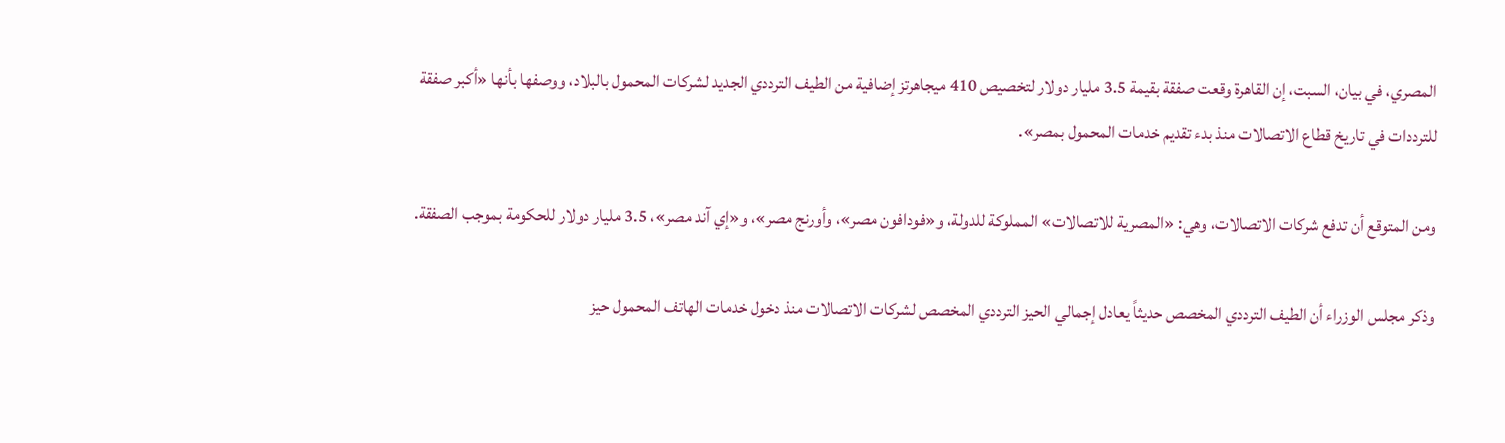المصري، في بيان، السبت، إن القاهرة وقعت صفقة بقيمة 3.5 مليار دولار لتخصيص 410 ميجاهرتز إضافية من الطيف الترددي الجديد لشركات المحمول بالبلاد، ووصفها بأنها «أكبر صفقة للترددات في تاريخ قطاع الاتصالات منذ بدء تقديم خدمات المحمول بمصر».

ومن المتوقع أن تدفع شركات الاتصالات، وهي: «المصرية للاتصالات» المملوكة للدولة، و«فودافون مصر»، وأورنج مصر»، و«إي آند مصر»، 3.5 مليار دولار للحكومة بموجب الصفقة.

وذكر مجلس الوزراء أن الطيف الترددي المخصص حديثاً يعادل إجمالي الحيز الترددي المخصص لشركات الاتصالات منذ دخول خدمات الهاتف المحمول حيز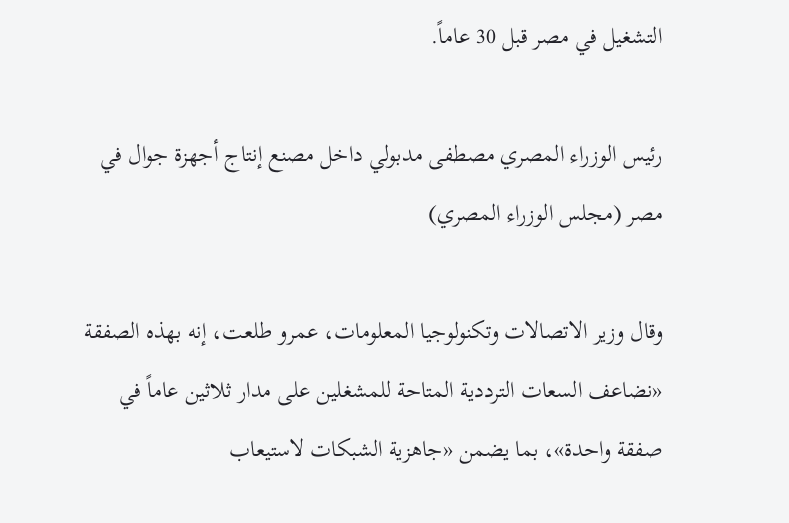التشغيل في مصر قبل 30 عاماً.

رئيس الوزراء المصري مصطفى مدبولي داخل مصنع إنتاج أجهزة جوال في مصر (مجلس الوزراء المصري)

وقال وزير الاتصالات وتكنولوجيا المعلومات، عمرو طلعت، إنه بهذه الصفقة «نضاعف السعات الترددية المتاحة للمشغلين على مدار ثلاثين عاماً في صفقة واحدة»، بما يضمن «جاهزية الشبكات لاستيعاب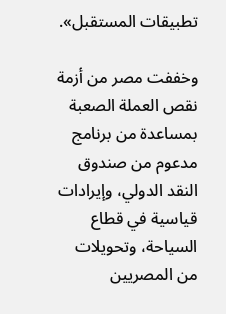تطبيقات المستقبل».

وخففت مصر من أزمة نقص العملة الصعبة بمساعدة من برنامج مدعوم من صندوق النقد الدولي، وإيرادات قياسية في قطاع السياحة، وتحويلات من المصريين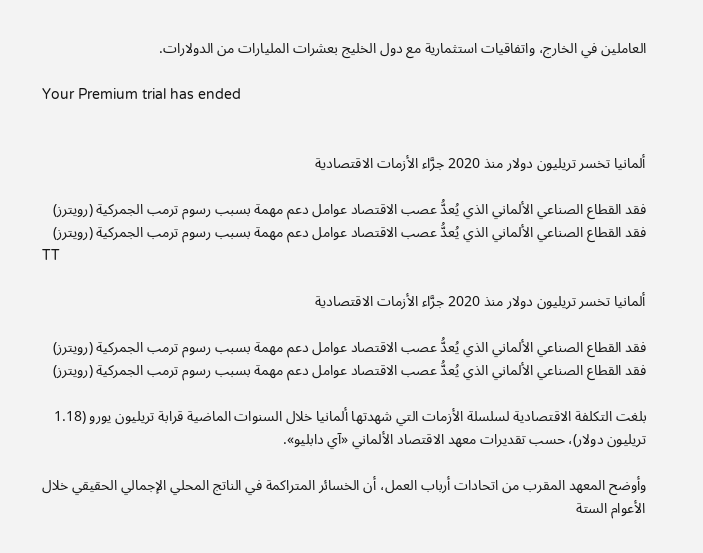العاملين في الخارج، واتفاقيات استثمارية مع دول الخليج بعشرات المليارات من الدولارات.

Your Premium trial has ended


ألمانيا تخسر تريليون دولار منذ 2020 جرَّاء الأزمات الاقتصادية

فقد القطاع الصناعي الألماني الذي يُعدُّ عصب الاقتصاد عوامل دعم مهمة بسبب رسوم ترمب الجمركية (رويترز)
فقد القطاع الصناعي الألماني الذي يُعدُّ عصب الاقتصاد عوامل دعم مهمة بسبب رسوم ترمب الجمركية (رويترز)
TT

ألمانيا تخسر تريليون دولار منذ 2020 جرَّاء الأزمات الاقتصادية

فقد القطاع الصناعي الألماني الذي يُعدُّ عصب الاقتصاد عوامل دعم مهمة بسبب رسوم ترمب الجمركية (رويترز)
فقد القطاع الصناعي الألماني الذي يُعدُّ عصب الاقتصاد عوامل دعم مهمة بسبب رسوم ترمب الجمركية (رويترز)

بلغت التكلفة الاقتصادية لسلسلة الأزمات التي شهدتها ألمانيا خلال السنوات الماضية قرابة تريليون يورو (1.18 تريليون دولار)، حسب تقديرات معهد الاقتصاد الألماني «آي دابليو».

وأوضح المعهد المقرب من اتحادات أرباب العمل، أن الخسائر المتراكمة في الناتج المحلي الإجمالي الحقيقي خلال الأعوام الستة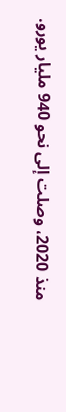منذ 2020، وصلت إلى نحو 940 مليار يورو.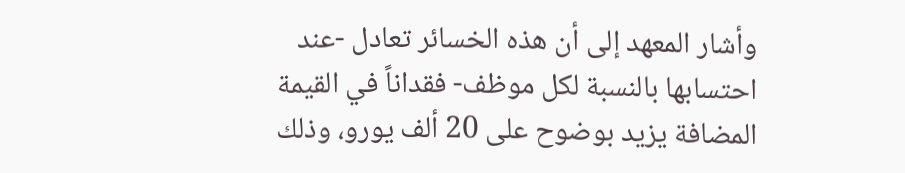وأشار المعهد إلى أن هذه الخسائر تعادل -عند احتسابها بالنسبة لكل موظف- فقداناً في القيمة المضافة يزيد بوضوح على 20 ألف يورو، وذلك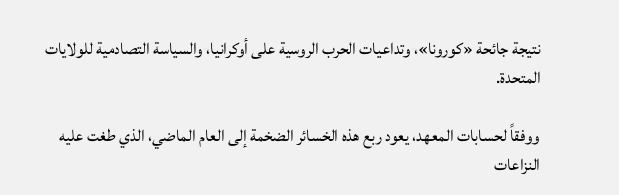نتيجة جائحة «كورونا»، وتداعيات الحرب الروسية على أوكرانيا، والسياسة التصادمية للولايات المتحدة.

ووفقاً لحسابات المعهد، يعود ربع هذه الخسائر الضخمة إلى العام الماضي، الذي طغت عليه النزاعات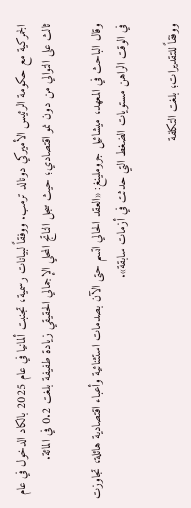الجمركية مع حكومة الرئيس الأميركي دونالد ترمب. ووفقاً لبيانات رسمية، تجنبت ألمانيا في عام 2025 بالكاد الدخول في عام ثالث على التوالي من دون نمو اقتصادي؛ حيث سجل الناتج المحلي الإجمالي الحقيقي زيادة طفيفة بلغت 0.2 في المائة.

وقال الباحث في المعهد، ميشائيل جروملينغ: «العقد الحالي اتسم حتى الآن بصدمات استثنائية وأعباء اقتصادية هائلة، تجاوزت في الوقت الراهن مستويات الضغط التي حدثت في أزمات سابقة».

ووفقاً للتقديرات؛ بلغت التكلفة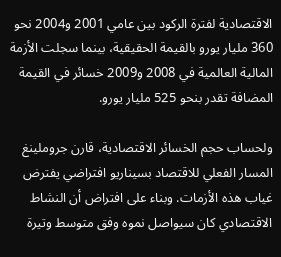الاقتصادية لفترة الركود بين عامي 2001 و2004 نحو 360 مليار يورو بالقيمة الحقيقية، بينما سجلت الأزمة المالية العالمية في 2008 و2009 خسائر في القيمة المضافة تقدر بنحو 525 مليار يورو.

ولحساب حجم الخسائر الاقتصادية، قارن جروملينغ المسار الفعلي للاقتصاد بسيناريو افتراضي يفترض غياب هذه الأزمات. وبناء على افتراض أن النشاط الاقتصادي كان سيواصل نموه وفق متوسط وتيرة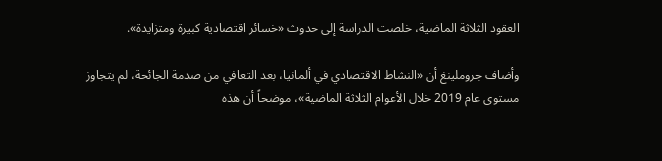العقود الثلاثة الماضية، خلصت الدراسة إلى حدوث «خسائر اقتصادية كبيرة ومتزايدة».

وأضاف جروملينغ أن «النشاط الاقتصادي في ألمانيا، بعد التعافي من صدمة الجائحة، لم يتجاوز مستوى عام 2019 خلال الأعوام الثلاثة الماضية»، موضحاً أن هذه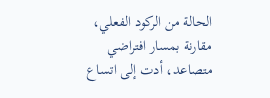الحالة من الركود الفعلي، مقارنة بمسار افتراضي متصاعد، أدت إلى اتساع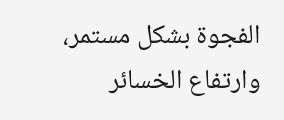الفجوة بشكل مستمر، وارتفاع الخسائر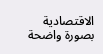الاقتصادية بصورة واضحة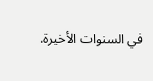في السنوات الأخيرة.